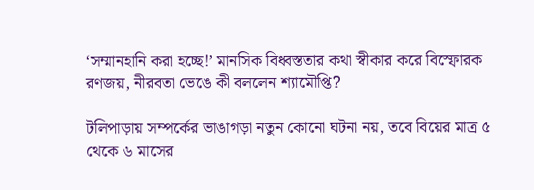‘সম্মানহানি করা হচ্ছে!’ মানসিক বিধ্বস্ততার কথা স্বীকার করে বিস্ফোরক রণজয়, নীরবতা ভেঙে কী বললেন শ্যামৌপ্তি?

টলিপাড়ায় সম্পর্কের ভাঙাগড়া নতুন কোনো ঘটনা নয়, তবে বিয়ের মাত্র ৫ থেকে ৬ মাসের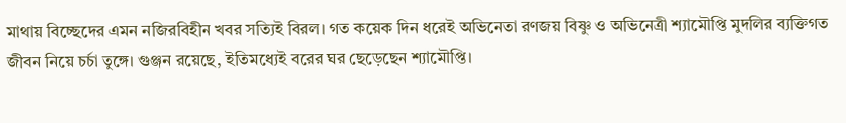মাথায় বিচ্ছেদের এমন নজিরবিহীন খবর সত্যিই বিরল। গত কয়েক দিন ধরেই অভিনেতা রণজয় বিষ্ণু ও অভিনেত্রী শ্যামৌপ্তি মুদলির ব্যক্তিগত জীবন নিয়ে চর্চা তুঙ্গে। গুঞ্জন রয়েছে, ইতিমধ্যেই বরের ঘর ছেড়েছেন শ্যামৌপ্তি।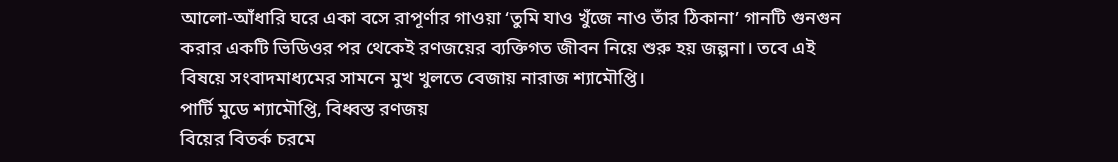আলো-আঁধারি ঘরে একা বসে রাপূর্ণার গাওয়া ‘তুমি যাও খুঁজে নাও তাঁর ঠিকানা’ গানটি গুনগুন করার একটি ভিডিওর পর থেকেই রণজয়ের ব্যক্তিগত জীবন নিয়ে শুরু হয় জল্পনা। তবে এই বিষয়ে সংবাদমাধ্যমের সামনে মুখ খুলতে বেজায় নারাজ শ্যামৌপ্তি।
পার্টি মুডে শ্যামৌপ্তি, বিধ্বস্ত রণজয়
বিয়ের বিতর্ক চরমে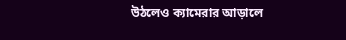উঠলেও ক্যামেরার আড়ালে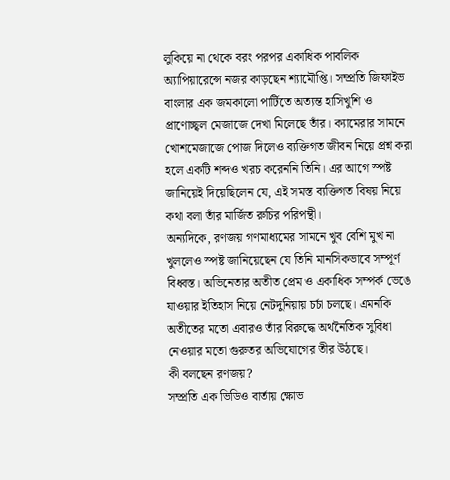লুকিয়ে না থেকে বরং পরপর একাধিক পাবলিক অ্যাপিয়ারেন্সে নজর কাড়ছেন শ্যামৌপ্তি। সম্প্রতি জিফাইভ বাংলার এক জমকালো পার্টিতে অত্যন্ত হাসিখুশি ও প্রাণোচ্ছ্বল মেজাজে দেখা মিলেছে তাঁর। ক্যামেরার সামনে খোশমেজাজে পোজ দিলেও ব্যক্তিগত জীবন নিয়ে প্রশ্ন করা হলে একটি শব্দও খরচ করেননি তিনি। এর আগে স্পষ্ট জানিয়েই দিয়েছিলেন যে, এই সমস্ত ব্যক্তিগত বিষয় নিয়ে কথা বলা তাঁর মার্জিত রুচির পরিপন্থী।
অন্যদিকে, রণজয় গণমাধ্যমের সামনে খুব বেশি মুখ না খুললেও স্পষ্ট জানিয়েছেন যে তিনি মানসিকভাবে সম্পূর্ণ বিধ্বস্ত। অভিনেতার অতীত প্রেম ও একাধিক সম্পর্ক ভেঙে যাওয়ার ইতিহাস নিয়ে নেটদুনিয়ায় চর্চা চলছে। এমনকি অতীতের মতো এবারও তাঁর বিরুদ্ধে অর্থনৈতিক সুবিধা নেওয়ার মতো গুরুতর অভিযোগের তীর উঠছে।
কী বলছেন রণজয়?
সম্প্রতি এক ভিডিও বার্তায় ক্ষোভ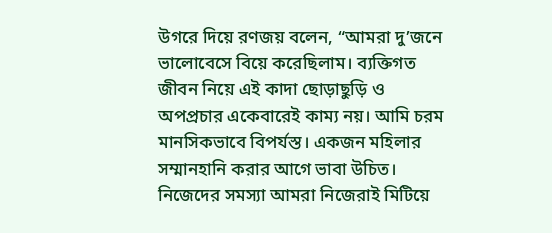উগরে দিয়ে রণজয় বলেন, “আমরা দু’জনে ভালোবেসে বিয়ে করেছিলাম। ব্যক্তিগত জীবন নিয়ে এই কাদা ছোড়াছুড়ি ও অপপ্রচার একেবারেই কাম্য নয়। আমি চরম মানসিকভাবে বিপর্যস্ত। একজন মহিলার সম্মানহানি করার আগে ভাবা উচিত। নিজেদের সমস্যা আমরা নিজেরাই মিটিয়ে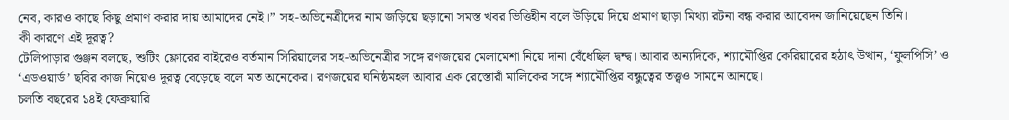নেব, কারও কাছে কিছু প্রমাণ করার দায় আমাদের নেই।” সহ-অভিনেত্রীদের নাম জড়িয়ে ছড়ানো সমস্ত খবর ভিত্তিহীন বলে উড়িয়ে দিয়ে প্রমাণ ছাড়া মিথ্যা রটনা বন্ধ করার আবেদন জানিয়েছেন তিনি।
কী কারণে এই দূরত্ব?
টেলিপাড়ার গুঞ্জন বলছে, শুটিং ফ্লোরের বাইরেও বর্তমান সিরিয়ালের সহ-অভিনেত্রীর সঙ্গে রণজয়ের মেলামেশা নিয়ে দানা বেঁধেছিল দ্বন্দ্ব। আবার অন্যদিকে, শ্যামৌপ্তির কেরিয়ারের হঠাৎ উত্থান, ‘ফুলপিসি’ ও ‘এডওয়ার্ড’ ছবির কাজ নিয়েও দূরত্ব বেড়েছে বলে মত অনেকের। রণজয়ের ঘনিষ্ঠমহল আবার এক রেস্তোরাঁ মালিকের সঙ্গে শ্যামৌপ্তির বন্ধুত্বের তত্ত্বও সামনে আনছে।
চলতি বছরের ১৪ই ফেব্রুয়ারি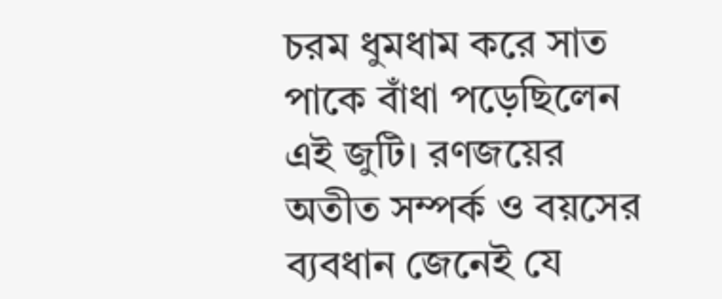চরম ধুমধাম করে সাত পাকে বাঁধা পড়েছিলেন এই জুটি। রণজয়ের অতীত সম্পর্ক ও বয়সের ব্যবধান জেনেই যে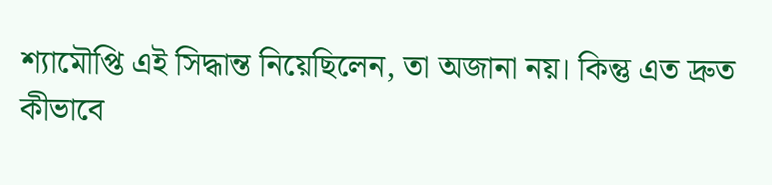শ্যামৌপ্তি এই সিদ্ধান্ত নিয়েছিলেন, তা অজানা নয়। কিন্তু এত দ্রুত কীভাবে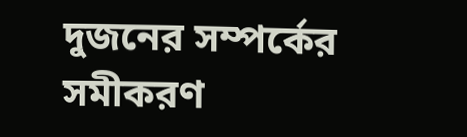দুজনের সম্পর্কের সমীকরণ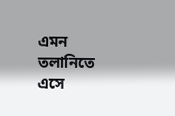এমন তলানিতে এসে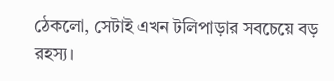ঠেকলো, সেটাই এখন টলিপাড়ার সবচেয়ে বড় রহস্য।